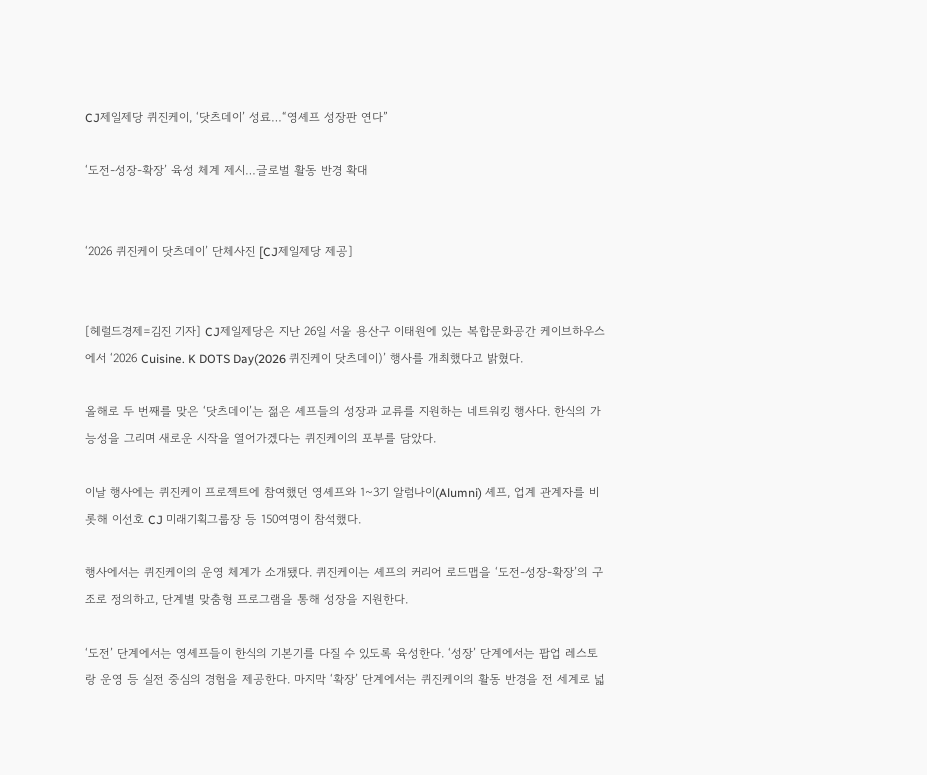CJ제일제당 퀴진케이, ‘닷츠데이’ 성료…“영셰프 성장판 연다”

‘도전-성장-확장’ 육성 체계 제시…글로벌 활동 반경 확대


‘2026 퀴진케이 닷츠데이’ 단체사진 [CJ제일제당 제공]


[헤럴드경제=김진 기자] CJ제일제당은 지난 26일 서울 용산구 이태원에 있는 복합문화공간 케이브하우스에서 ‘2026 Cuisine. K DOTS Day(2026 퀴진케이 닷츠데이)’ 행사를 개최했다고 밝혔다.

올해로 두 번째를 맞은 ‘닷츠데이’는 젊은 셰프들의 성장과 교류를 지원하는 네트워킹 행사다. 한식의 가능성을 그리며 새로운 시작을 열어가겠다는 퀴진케이의 포부를 담았다.

이날 행사에는 퀴진케이 프로젝트에 참여했던 영셰프와 1~3기 알럼나이(Alumni) 셰프, 업계 관계자를 비롯해 이선호 CJ 미래기획그룹장 등 150여명이 참석했다.

행사에서는 퀴진케이의 운영 체계가 소개됐다. 퀴진케이는 셰프의 커리어 로드맵을 ‘도전-성장-확장’의 구조로 정의하고, 단계별 맞춤형 프로그램을 통해 성장을 지원한다.

‘도전’ 단계에서는 영셰프들이 한식의 기본기를 다질 수 있도록 육성한다. ‘성장’ 단계에서는 팝업 레스토랑 운영 등 실전 중심의 경험을 제공한다. 마지막 ‘확장’ 단계에서는 퀴진케이의 활동 반경을 전 세계로 넓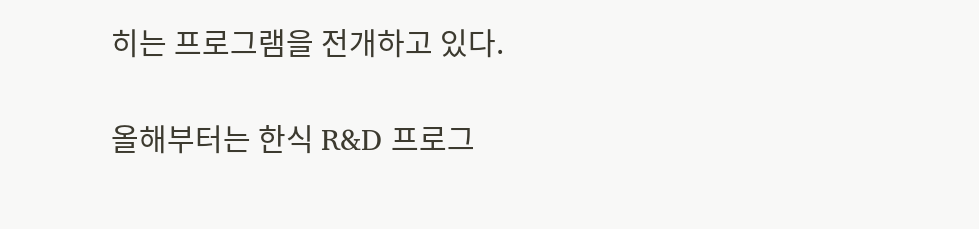히는 프로그램을 전개하고 있다.

올해부터는 한식 R&D 프로그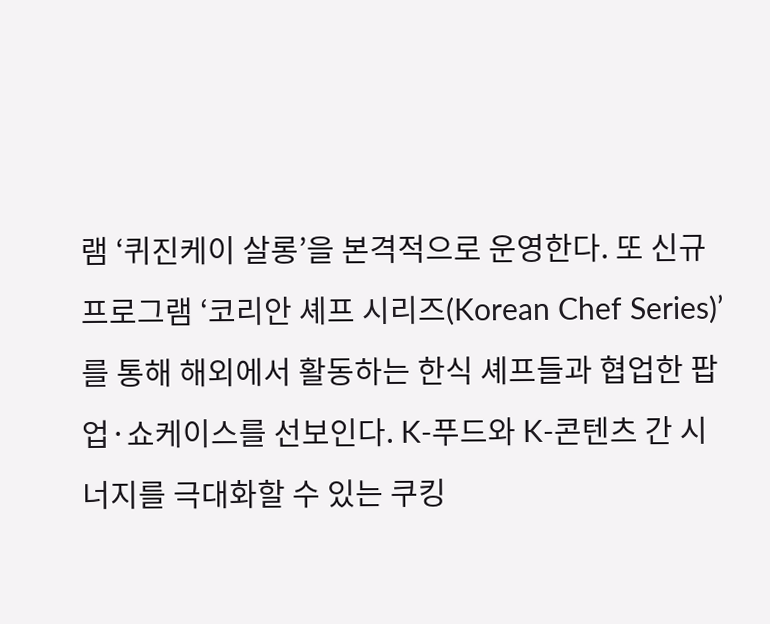램 ‘퀴진케이 살롱’을 본격적으로 운영한다. 또 신규 프로그램 ‘코리안 셰프 시리즈(Korean Chef Series)’를 통해 해외에서 활동하는 한식 셰프들과 협업한 팝업·쇼케이스를 선보인다. K-푸드와 K-콘텐츠 간 시너지를 극대화할 수 있는 쿠킹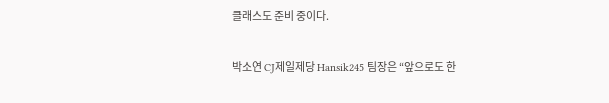클래스도 준비 중이다.

박소연 CJ제일제당 Hansik245 팀장은 “앞으로도 한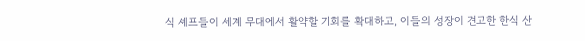식 셰프들이 세계 무대에서 활약할 기회를 확대하고, 이들의 성장이 견고한 한식 산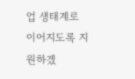업 생태계로 이어지도록 지원하겠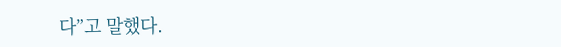다”고 말했다.